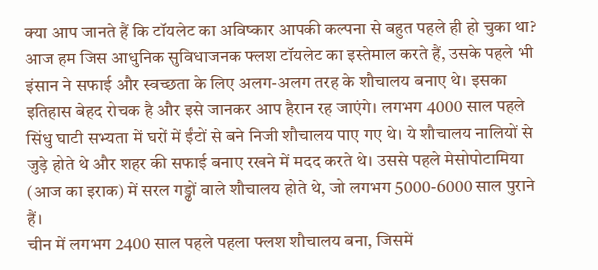क्या आप जानते हैं कि टॉयलेट का अविष्कार आपकी कल्पना से बहुत पहले ही हो चुका था? आज हम जिस आधुनिक सुविधाजनक फ्लश टॉयलेट का इस्तेमाल करते हैं, उसके पहले भी इंसान ने सफाई और स्वच्छता के लिए अलग-अलग तरह के शौचालय बनाए थे। इसका इतिहास बेहद रोचक है और इसे जानकर आप हैरान रह जाएंगे। लगभग 4000 साल पहले सिंधु घाटी सभ्यता में घरों में ईंटों से बने निजी शौचालय पाए गए थे। ये शौचालय नालियों से जुड़े होते थे और शहर की सफाई बनाए रखने में मदद करते थे। उससे पहले मेसोपोटामिया (आज का इराक) में सरल गड्ढों वाले शौचालय होते थे, जो लगभग 5000-6000 साल पुराने हैं।
चीन में लगभग 2400 साल पहले पहला फ्लश शौचालय बना, जिसमें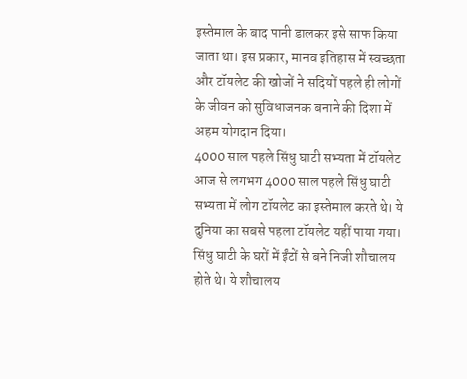इस्तेमाल के बाद पानी डालकर इसे साफ किया जाता था। इस प्रकार, मानव इतिहास में स्वच्छता और टॉयलेट की खोजों ने सदियों पहले ही लोगों के जीवन को सुविधाजनक बनाने की दिशा में अहम योगदान दिया।
4000 साल पहले सिंधु घाटी सभ्यता में टॉयलेट
आज से लगभग 4000 साल पहले सिंधु घाटी सभ्यता में लोग टॉयलेट का इस्तेमाल करते थे। ये दुनिया का सबसे पहला टॉयलेट यहीं पाया गया।
सिंधु घाटी के घरों में ईंटों से बने निजी शौचालय होते थे। ये शौचालय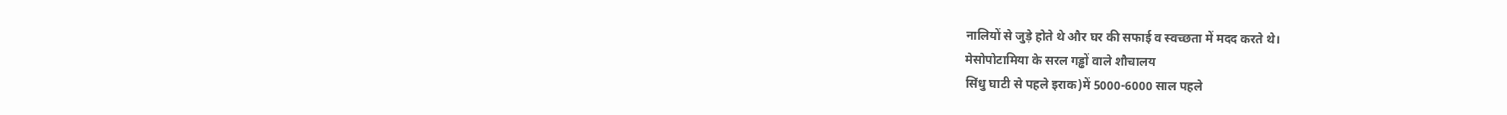नालियों से जुड़े होते थे और घर की सफाई व स्वच्छता में मदद करते थे।
मेसोपोटामिया के सरल गड्ढों वाले शौचालय
सिंधु घाटी से पहले इराक)में 5000-6000 साल पहले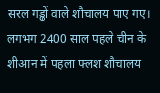सरल गड्ढों वाले शौचालय पाए गए।
लगभग 2400 साल पहले चीन के शीआन में पहला फ्लश शौचालय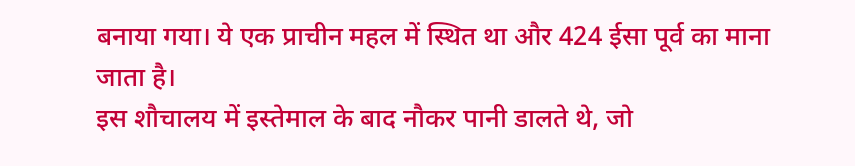बनाया गया। ये एक प्राचीन महल में स्थित था और 424 ईसा पूर्व का माना जाता है।
इस शौचालय में इस्तेमाल के बाद नौकर पानी डालते थे, जो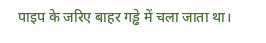पाइप के जरिए बाहर गड्ढे में चला जाता था।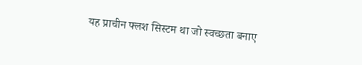यह प्राचीन फ्लश सिस्टम था जो स्वच्छता बनाए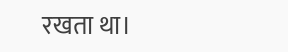रखता था।